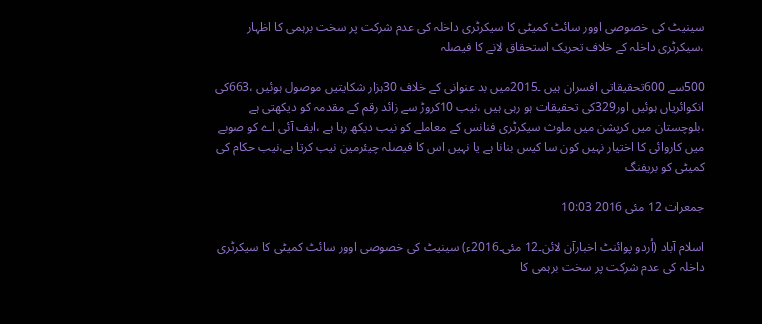سینیٹ کی خصوصی اوور سائٹ کمیٹی کا سیکرٹری داخلہ کی عدم شرکت پر سخت برہمی کا اظہار ،سیکرٹری داخلہ کے خلاف تحریک استحقاق لانے کا فیصلہ

500سے 600تحقیقاتی افسران ہیں ۔2015میں بد عنوانی کے خلاف 30ہزار شکایتیں موصول ہوئیں ،663کی انکوائریاں ہوئیں اور329کی تحقیقات ہو رہی ہیں ،نیب 10کروڑ سے زائد رقم کے مقدمہ کو دیکھتی ہے ،بلوچستان میں کرپشن میں ملوث سیکرٹری فنانس کے معاملے کو نیب دیکھ رہا ہے ،ایف آئی اے کو صوبے میں کاروائی کا اختیار نہیں کون سا کیس بنانا ہے یا نہیں اس کا فیصلہ چیئرمین نیب کرتا ہے،نیب حکام کی کمیٹی کو بریفنگ

جمعرات 12 مئی 2016 10:03

اسلام آباد (اُردو پوائنٹ اخبارآن لائن۔12 مئی۔2016ء) سینیٹ کی خصوصی اوور سائٹ کمیٹی کا سیکرٹری داخلہ کی عدم شرکت پر سخت برہمی کا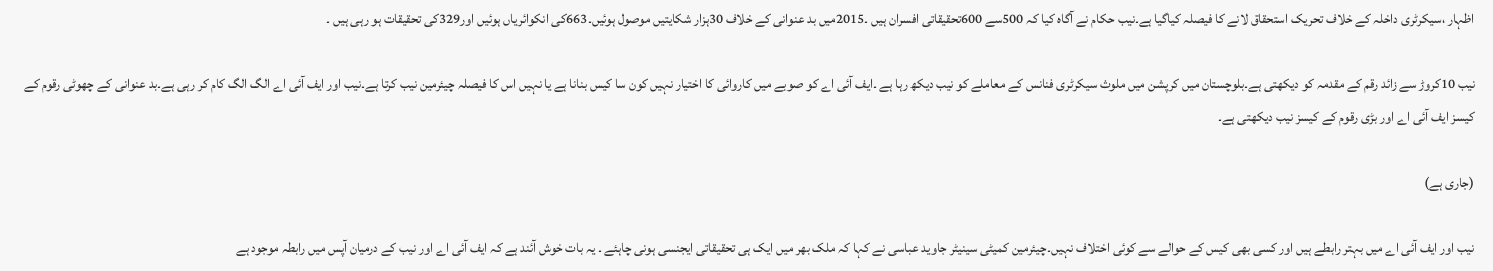اظہار ،سیکرٹری داخلہ کے خلاف تحریک استحقاق لانے کا فیصلہ کیاگیا ہے۔نیب حکام نے آگاہ کیا کہ 500سے 600تحقیقاتی افسران ہیں ۔2015میں بد عنوانی کے خلاف 30ہزار شکایتیں موصول ہوئیں۔663کی انکوائریاں ہوئیں اور329کی تحقیقات ہو رہی ہیں ۔

نیب 10کروڑ سے زائد رقم کے مقدمہ کو دیکھتی ہے۔بلوچستان میں کرپشن میں ملوث سیکرٹری فنانس کے معاملے کو نیب دیکھ رہا ہے ۔ایف آئی اے کو صوبے میں کاروائی کا اختیار نہیں کون سا کیس بنانا ہے یا نہیں اس کا فیصلہ چیئرمین نیب کرتا ہے۔نیب اور ایف آئی اے الگ الگ کام کر رہی ہے۔بد عنوانی کے چھوٹی رقوم کے کیسز ایف آئی اے اور بڑی رقوم کے کیسز نیب دیکھتی ہے۔

(جاری ہے)

نیب اور ایف آئی اے میں بہتر رابطے ہیں اور کسی بھی کیس کے حوالے سے کوئی اختلاف نہیں۔چیئرمین کمیٹی سینیٹر جاوید عباسی نے کہا کہ ملک بھر میں ایک ہی تحقیقاتی ایجنسی ہونی چاہئے ۔ یہ بات خوش آئند ہے کہ ایف آئی اے اور نیب کے درمیان آپس میں رابطہ موجود ہے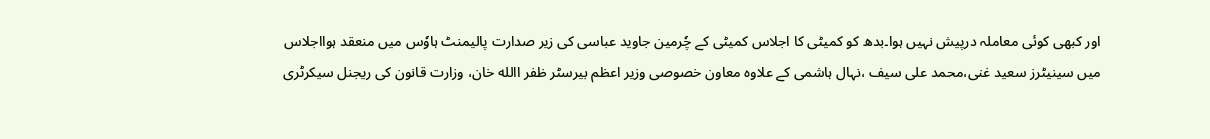اور کبھی کوئی معاملہ درپیش نہیں ہوا۔بدھ کو کمیٹی کا اجلاس کمیٹی کے چٗرمین جاوید عباسی کی زیر صدارت پالیمنٹ ہاوٗس میں منعقد ہوااجلاس میں سینیٹرز سعید غنی،محمد علی سیف ،نہال ہاشمی کے علاوہ معاون خصوصی وزیر اعظم بیرسٹر ظفر االله خان، وزارت قانون کی ریجنل سیکرٹری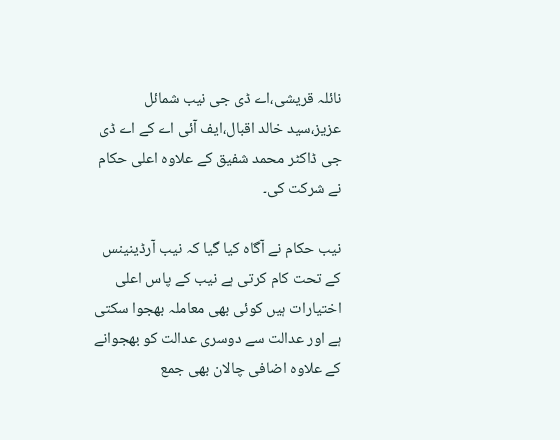نائلہ قریشی،اے ڈی جی نیب شمائل عزیز،سید خالد اقبال،ایف آئی اے کے اے ڈی جی ڈاکٹر محمد شفیق کے علاوہ اعلی حکام نے شرکت کی۔

نیب حکام نے آگاہ کیا گیا کہ نیب آرڈینینس کے تحت کام کرتی ہے نیب کے پاس اعلی اختیارات ہیں کوئی بھی معاملہ بھجوا سکتی ہے اور عدالت سے دوسری عدالت کو بھجوانے کے علاوہ اضافی چالان بھی جمع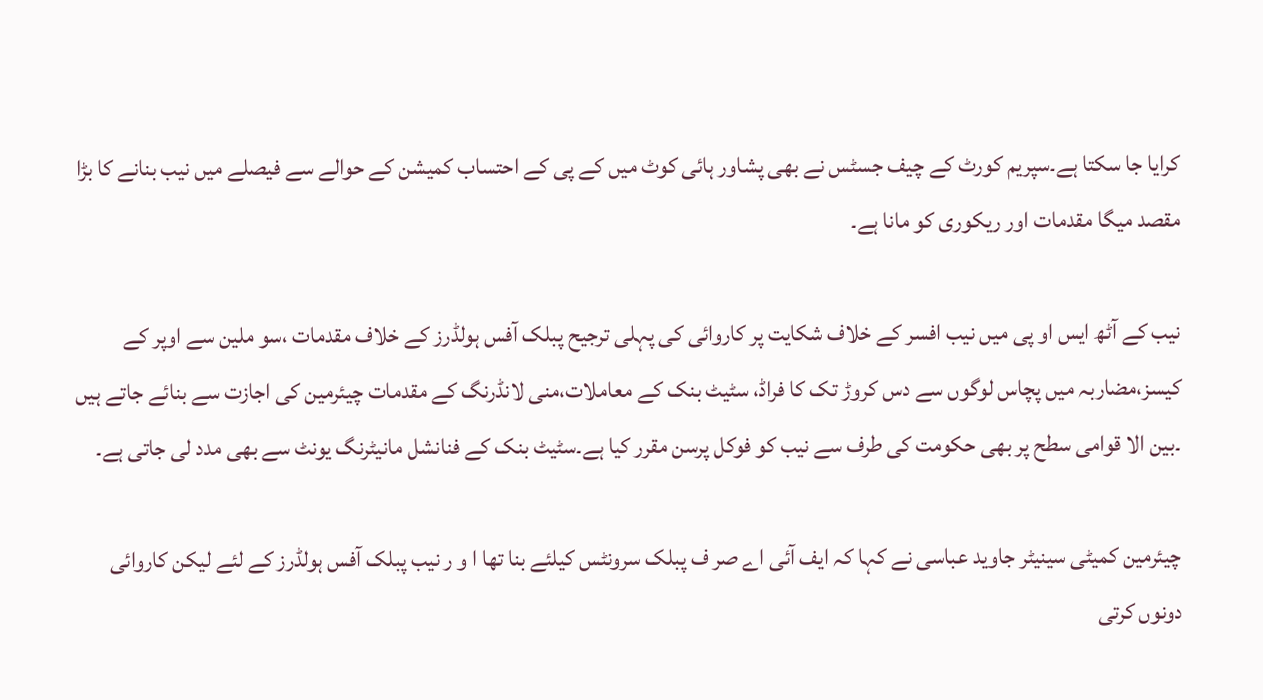کرایا جا سکتا ہے۔سپریم کورٹ کے چیف جسٹس نے بھی پشاور ہائی کوٹ میں کے پی کے احتساب کمیشن کے حوالے سے فیصلے میں نیب بنانے کا بڑا مقصد میگا مقدمات اور ریکوری کو مانا ہے۔

نیب کے آٹھ ایس او پی میں نیب افسر کے خلاف شکایت پر کاروائی کی پہلی ترجیح پبلک آفس ہولڈرز کے خلاف مقدمات ،سو ملین سے اوپر کے کیسز،مضاربہ میں پچاس لوگوں سے دس کروڑ تک کا فراڈ، سٹیٹ بنک کے معاملات،منی لانڈرنگ کے مقدمات چیئرمین کی اجازت سے بنائے جاتے ہیں ۔بین الا قوامی سطح پر بھی حکومت کی طرف سے نیب کو فوکل پرسن مقرر کیا ہے۔سٹیٹ بنک کے فنانشل مانیٹرنگ یونٹ سے بھی مدد لی جاتی ہے۔

چیئرمین کمیٹی سینیٹر جاوید عباسی نے کہا کہ ایف آئی اے صر ف پبلک سرونٹس کیلئے بنا تھا ا و ر نیب پبلک آفس ہولڈرز کے لئے لیکن کاروائی دونوں کرتی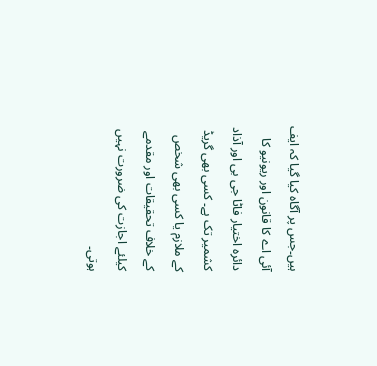ہیں۔جس پر آگاہ کیا گیا کہ ایف آئی اے کا قانون اور ریونیو کا دائرہ اختیار فاٹا جی بی اور آذاد کشمیر تک ہے۔ کسی بھی گریڈ کے ملازم یا کسی بھی شخص کے خلاف تحقیقات اور مقدمے کیلئے اجازت کی ضرورت نہیں ہوتی۔